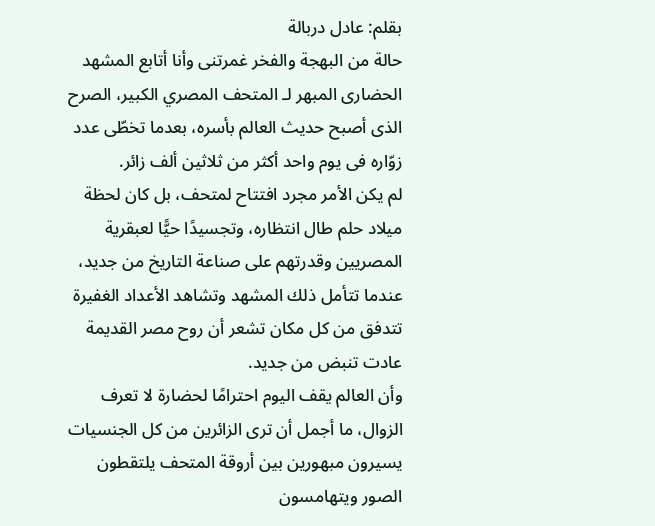بقلم: عادل دربالة
حالة من البهجة والفخر غمرتنى وأنا أتابع المشهد الحضارى المبهر لـ المتحف المصري الكبير، الصرح الذى أصبح حديث العالم بأسره، بعدما تخطّى عدد زوّاره فى يوم واحد أكثر من ثلاثين ألف زائر.
لم يكن الأمر مجرد افتتاح لمتحف، بل كان لحظة ميلاد حلم طال انتظاره، وتجسيدًا حيًّا لعبقرية المصريين وقدرتهم على صناعة التاريخ من جديد، عندما تتأمل ذلك المشهد وتشاهد الأعداد الغفيرة تتدفق من كل مكان تشعر أن روح مصر القديمة عادت تنبض من جديد.
وأن العالم يقف اليوم احترامًا لحضارة لا تعرف الزوال، ما أجمل أن ترى الزائرين من كل الجنسيات يسيرون مبهورين بين أروقة المتحف يلتقطون الصور ويتهامسون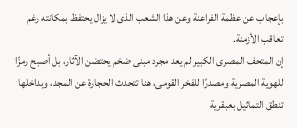بإعجاب عن عظمة الفراعنة وعن هذا الشعب الذى لا يزال يحتفظ بمكانته رغم تعاقب الأزمنة.
إن المتحف المصرى الكبير لم يعد مجرد مبنى ضخم يحتضن الآثار، بل أصبح رمزًا للهوية المصرية ومصدرًا للفخر القومى، هنا تتحدث الحجارة عن المجد، وبداخلها تنطق التماثيل بعبقرية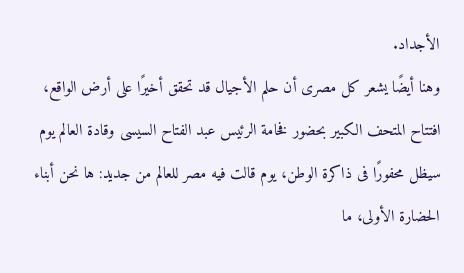الأجداد.
وهنا أيضًا يشعر كل مصرى أن حلم الأجيال قد تحقق أخيرًا على أرض الواقع، افتتاح المتحف الكبير بحضور فخامة الرئيس عبد الفتاح السيسى وقادة العالم يوم سيظل محفورًا فى ذاكرة الوطن، يوم قالت فيه مصر للعالم من جديد: ها نحن أبناء الحضارة الأولى، ما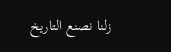زلنا نصنع التاريخ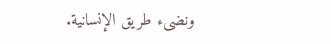ونضىء طريق الإنسانية.